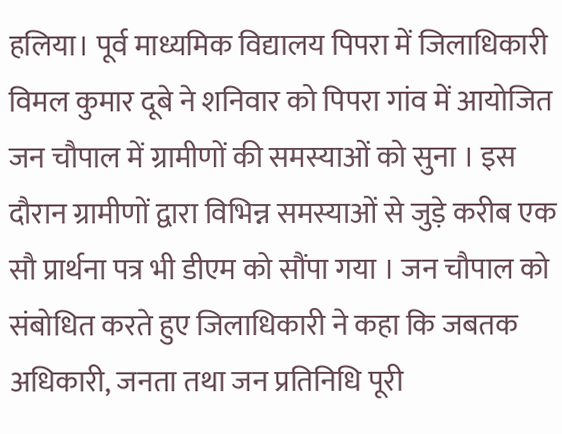हलिया। पूर्व माध्यमिक विद्यालय पिपरा में जिलाधिकारी विमल कुमार दूबे ने शनिवार को पिपरा गांव में आयोजित जन चौपाल में ग्रामीणों की समस्याओं को सुना । इस दौरान ग्रामीणों द्वारा विभिन्न समस्याओं से जुड़े करीब एक सौ प्रार्थना पत्र भी डीएम को सौंपा गया । जन चौपाल को संबोधित करते हुए जिलाधिकारी ने कहा कि जबतक अधिकारी, जनता तथा जन प्रतिनिधि पूरी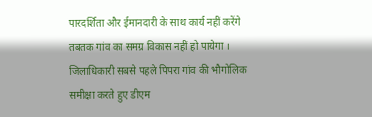पारदर्शिता और ईमानदारी के साथ कार्य नहीं करेंगे तबतक गांव का समग्र विकास नहीं हो पायेगा ।
जिलाधिकारी सबसे पहले पिपरा गांव की भौगोलिक समीक्षा करते हुए डीएम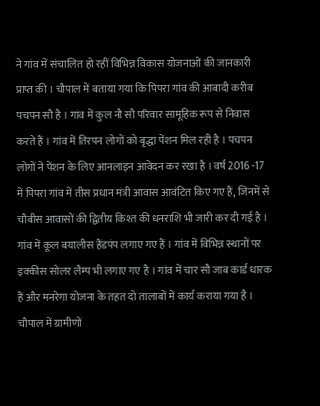ने गांव में संचालित हो रहीं विभिन्न विकास योजनाओं की जानकारी प्राप्त की । चौपाल में बताया गया कि पिपरा गांव की आबादी करीब पचपन सौ है । गांव में कुल नौ सौ परिवार सामूहिक रूप से निवास करते हैं । गांव में तिरपन लोगों को बृद्धा पेंशन मिल रही है । पचपन लोगों ने पेंशन के लिए आनलाइन आवेदन कर रखा है । वर्ष 2016 -17 में पिपरा गांव में तीस प्रधान मंत्री आवास आवंटित किए गए हैं, जिनमें से चौबीस आवासों की द्वितीय किश्त की धनराशि भी जारी कर दी गई है । गांव में कूल बयालीस हैंडपंप लगाए गए हैं । गांव में विभिन्न स्थानों पर इक्कीस सोलर लैम्प भी लगाए गए है । गांव में चार सौ जाब कार्ड धारक हैं और मनरेगा योजना के तहत दो तालाबों में कार्य कराया गया है । चौपाल में ग्रामीणों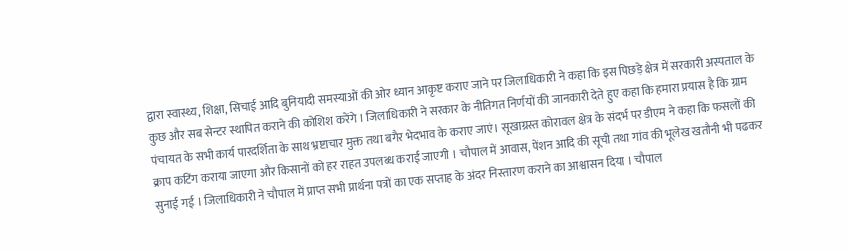द्वारा स्वास्थ्य, शिक्षा, सिचाई आदि बुनियादी समस्याओं की ओर ध्यान आकृष्ट कराए जाने पर जिलाधिकारी ने कहा कि इस पिछड़े क्षेत्र में सरकारी अस्पताल के कुछ और सब सेन्टर स्थापित कराने की कोशिश करेंगे । जिलाधिकारी ने सरकार के नीतिगत निर्णयों की जानकारी देते हुए कहा कि हमारा प्रयास है कि ग्राम पंचायत के सभी कार्य पारदर्शिता के साथ भ्रष्टाचार मुक्त तथा बगैर भेदभाव के कराए जाएं। सूखाग्रस्त कोरावल क्षेत्र के संदर्भ पर डीएम ने कहा कि फसलों की क्राप कटिंग कराया जाएगा और किसानों को हर राहत उपलब्ध कराई जाएगी । चौपाल में आवास, पेंशन आदि की सूची तथा गांव की भूलेख खतौनी भी पढकर सुनाई गई । जिलाधिकारी ने चौपाल में प्राप्त सभी प्रार्थना पत्रों का एक सप्ताह के अंदर निस्तारण कराने का आश्वासन दिया । चौपाल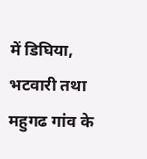में डिघिया, भटवारी तथा महुगढ गांव के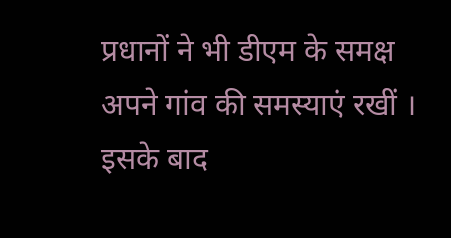प्रधानों ने भी डीएम के समक्ष अपने गांव की समस्याएं रखीं । इसके बाद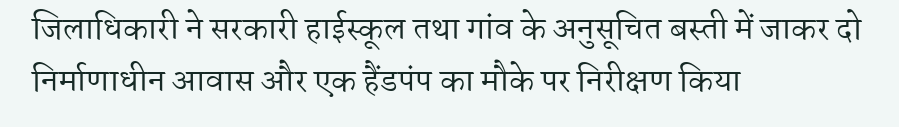जिलाधिकारी ने सरकारी हाईस्कूल तथा गांव के अनुसूचित बस्ती में जाकर दो निर्माणाधीन आवास और एक हैंडपंप का मौके पर निरीक्षण किया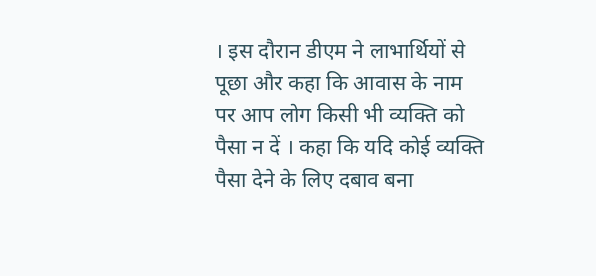। इस दौरान डीएम ने लाभार्थियों से पूछा और कहा कि आवास के नाम पर आप लोग किसी भी व्यक्ति को पैसा न दें । कहा कि यदि कोई व्यक्ति पैसा देने के लिए दबाव बना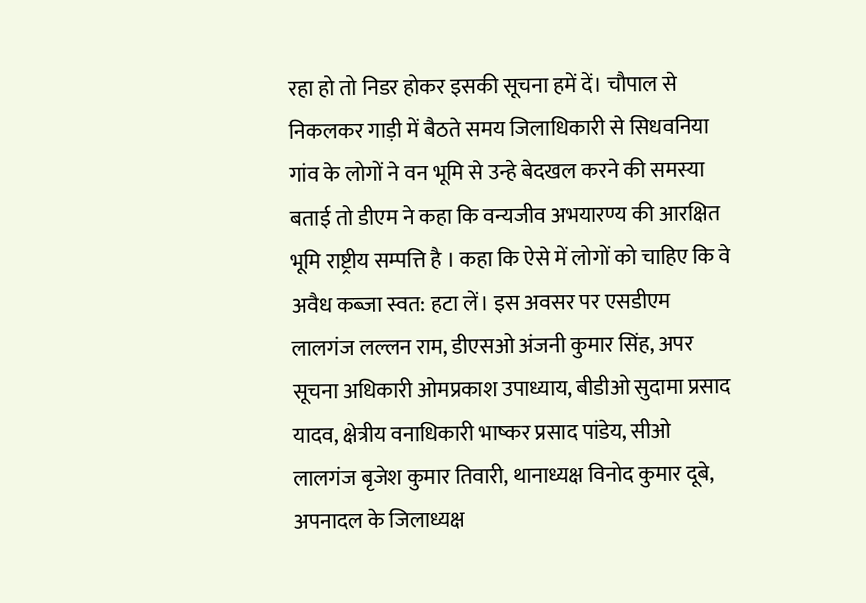रहा हो तो निडर होकर इसकी सूचना हमें दें। चौपाल से निकलकर गाड़ी में बैठते समय जिलाधिकारी से सिधवनिया गांव के लोगों ने वन भूमि से उन्हे बेदखल करने की समस्या बताई तो डीएम ने कहा कि वन्यजीव अभयारण्य की आरक्षित भूमि राष्ट्रीय सम्पत्ति है । कहा कि ऐसे में लोगों को चाहिए कि वे अवैध कब्जा स्वत: हटा लें। इस अवसर पर एसडीएम लालगंज लल्लन राम, डीएसओ अंजनी कुमार सिंह, अपर सूचना अधिकारी ओमप्रकाश उपाध्याय, बीडीओ सुदामा प्रसाद यादव, क्षेत्रीय वनाधिकारी भाष्कर प्रसाद पांडेय, सीओ लालगंज बृजेश कुमार तिवारी, थानाध्यक्ष विनोद कुमार दूबे, अपनादल के जिलाध्यक्ष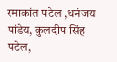रमाकांत पटेल ,धनंजय पांडेय, कुलदीप सिंह पटेल,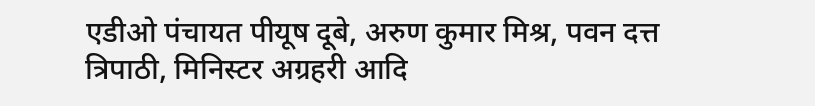एडीओ पंचायत पीयूष दूबे, अरुण कुमार मिश्र, पवन दत्त त्रिपाठी, मिनिस्टर अग्रहरी आदि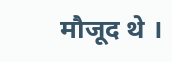मौजूद थे ।